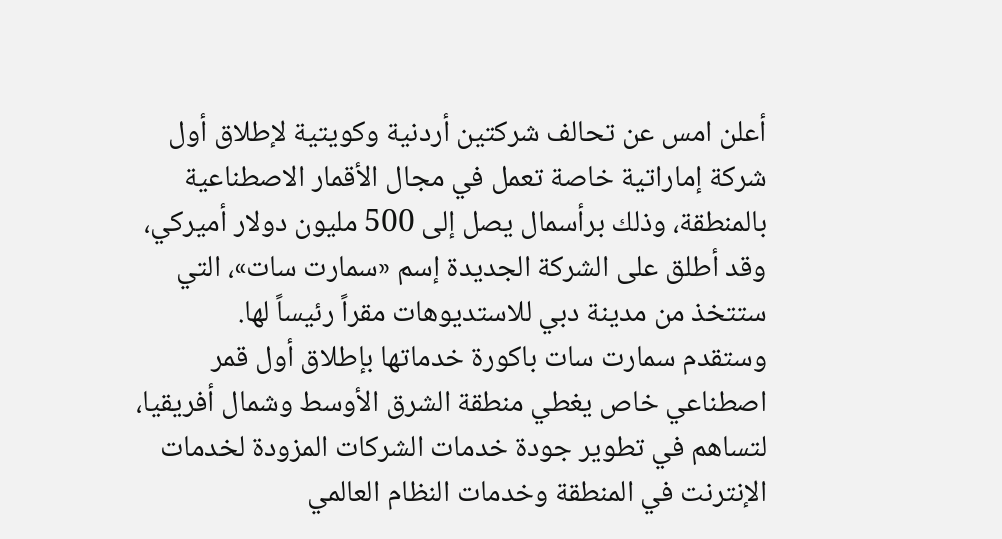أعلن امس عن تحالف شركتين أردنية وكويتية لإطلاق أول شركة إماراتية خاصة تعمل في مجال الأقمار الاصطناعية بالمنطقة، وذلك برأسمال يصل إلى 500 مليون دولار أميركي، وقد أطلق على الشركة الجديدة إسم «سمارت سات»، التي ستتخذ من مدينة دبي للاستديوهات مقراً رئيساً لها.
وستقدم سمارت سات باكورة خدماتها بإطلاق أول قمر اصطناعي خاص يغطي منطقة الشرق الأوسط وشمال أفريقيا، لتساهم في تطوير جودة خدمات الشركات المزودة لخدمات الإنترنت في المنطقة وخدمات النظام العالمي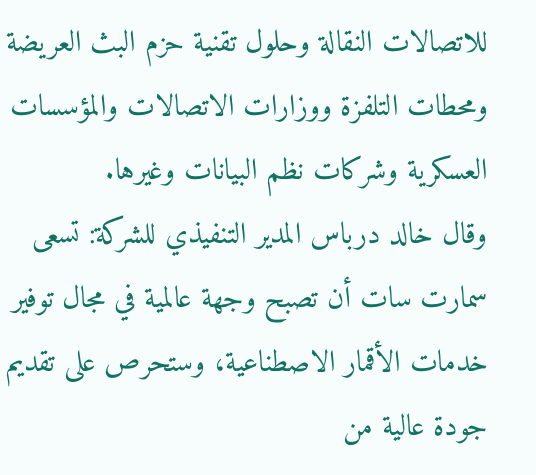للاتصالات النقالة وحلول تقنية حزم البث العريضة ومحطات التلفزة ووزارات الاتصالات والمؤسسات العسكرية وشركات نظم البيانات وغيرها.
وقال خالد درباس المدير التنفيذي للشركة: تسعى سمارت سات أن تصبح وجهة عالمية في مجال توفير خدمات الأقمار الاصطناعية، وستحرص على تقديم جودة عالية من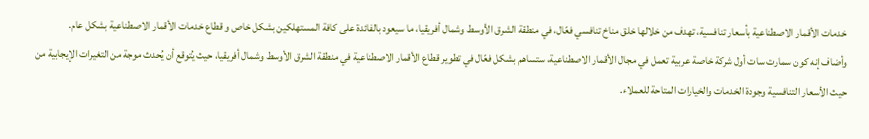خدمات الأقمار الاصطناعية بأسعار تنافسية، تهدف من خلالها خلق مناخ تنافسي فعّال، في منطقة الشرق الأوسط وشمال أفريقيا، ما سيعود بالفائدة على كافة المستهلكين بشكل خاص و قطاع خدمات الأقمار الاصطناعية بشكل عام.
وأضاف إنه كون سمارت سات أول شركة خاصة عربية تعمل في مجال الأقمار الاصطناعية، ستساهم بشكل فعّال في تطوير قطاع الأقمار الاصطناعية في منطقة الشرق الأوسط وشمال أفريقيا، حيث يُتوقع أن يُحدث موجة من التغيرات الإيجابية من حيث الأسعار التنافسية وجودة الخدمات والخيارات المتاحة للعملاء.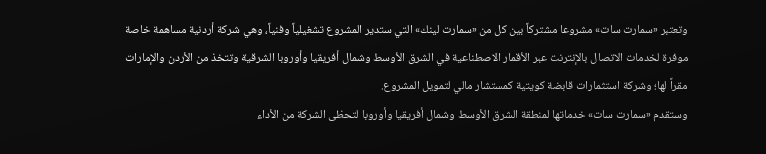وتعتبر «سمارت سات» مشروعا مشتركاً بين كل من «سمارت لينك» التي ستدير المشروع تشغيلياً وفنياً، وهي شركة أردنية مساهمة خاصة موفرة لخدمات الاتصال بالإنترنت عبر الأقمار الاصطناعية في الشرق الأوسط وشمال أفريقيا وأوروبا الشرقية وتتخذ من الأردن والإمارات مقراً لها؛ وشركة استثمارات قابضة كويتية كمستشار مالي لتمويل المشروع.
وستقدم «سمارت سات» خدماتها لمنطقة الشرق الأوسط وشمال أفريقيا وأوروبا لتحظى الشركة من الأداء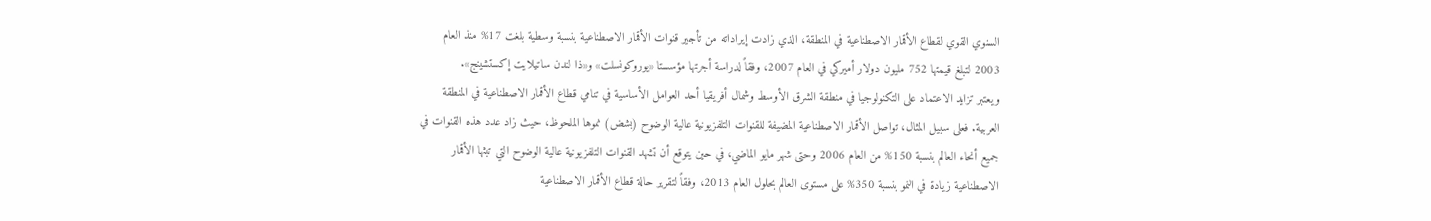السنوي القوي لقطاع الأقمار الاصطناعية في المنطقة، الذي زادت إيراداته من تأجير قنوات الأقمار الاصطناعية بنسبة وسطية بلغت 17% منذ العام 2003 لتبلغ قيمتها 752 مليون دولار أميركي في العام 2007، وفقاً لدراسة أجرتها مؤسستا «يوروكونسلت» و«ذا لندن ساتيلايت إكستشينج».
ويعتبر تزايد الاعتماد على التكنولوجيا في منطقة الشرق الأوسط وشمال أفريقيا أحد العوامل الأساسية في تنامي قطاع الأقمار الاصطناعية في المنطقة العربية. فعلى سبيل المثال، تواصل الأقمار الاصطناعية المضيفة للقنوات التلفزيونية عالية الوضوح (بشض) نموها الملحوظ، حيث زاد عدد هذه القنوات في جميع أنحاء العالم بنسبة 150% من العام 2006 وحتى شهر مايو الماضي، في حين يتوقع أن تشهد القنوات التلفزيونية عالية الوضوح التي تبثها الأقمار الاصطناعية زيادة في النمو بنسبة 350% على مستوى العالم بحلول العام 2013، وفقاً لتقرير حالة قطاع الأقمار الاصطناعية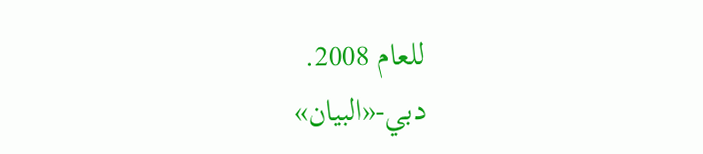للعام 2008.
دبي-«البيان»